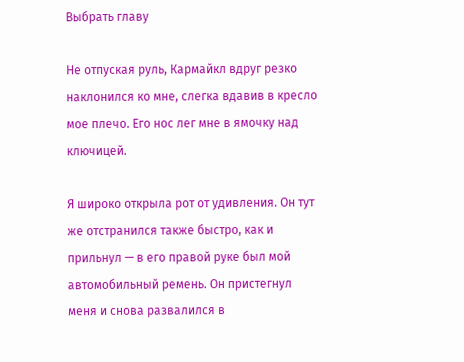Выбрать главу

Не отпуская руль, Кармайкл вдруг резко наклонился ко мне, слегка вдавив в кресло мое плечо. Его нос лег мне в ямочку над ключицей.

Я широко открыла рот от удивления. Он тут же отстранился также быстро, как и прильнул — в его правой руке был мой автомобильный ремень. Он пристегнул меня и снова развалился в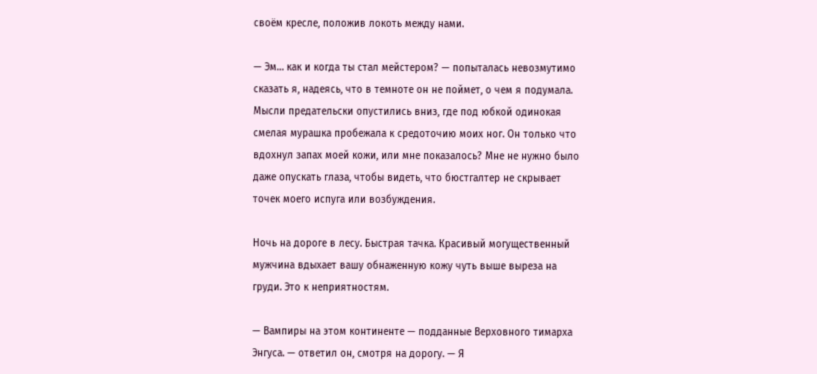своём кресле, положив локоть между нами.

— Эм… как и когда ты стал мейстером? — попыталась невозмутимо сказать я, надеясь, что в темноте он не поймет, о чем я подумала. Мысли предательски опустились вниз, где под юбкой одинокая смелая мурашка пробежала к средоточию моих ног. Он только что вдохнул запах моей кожи, или мне показалось? Мне не нужно было даже опускать глаза, чтобы видеть, что бюстгалтер не скрывает точек моего испуга или возбуждения.

Ночь на дороге в лесу. Быстрая тачка. Красивый могущественный мужчина вдыхает вашу обнаженную кожу чуть выше выреза на груди. Это к неприятностям.

— Вампиры на этом континенте — подданные Верховного тимарха Энгуса. — ответил он, смотря на дорогу. — Я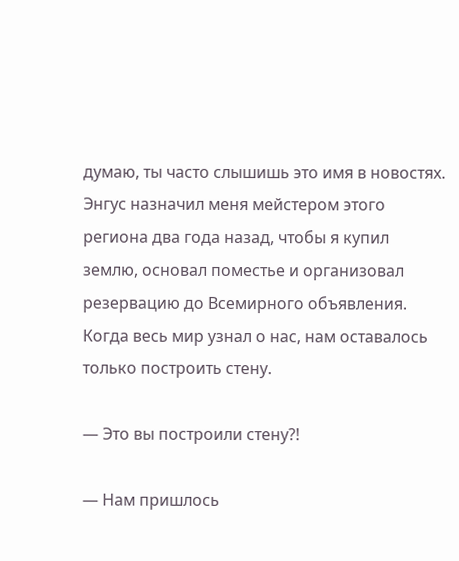думаю, ты часто слышишь это имя в новостях. Энгус назначил меня мейстером этого региона два года назад, чтобы я купил землю, основал поместье и организовал резервацию до Всемирного объявления. Когда весь мир узнал о нас, нам оставалось только построить стену.

— Это вы построили стену?!

— Нам пришлось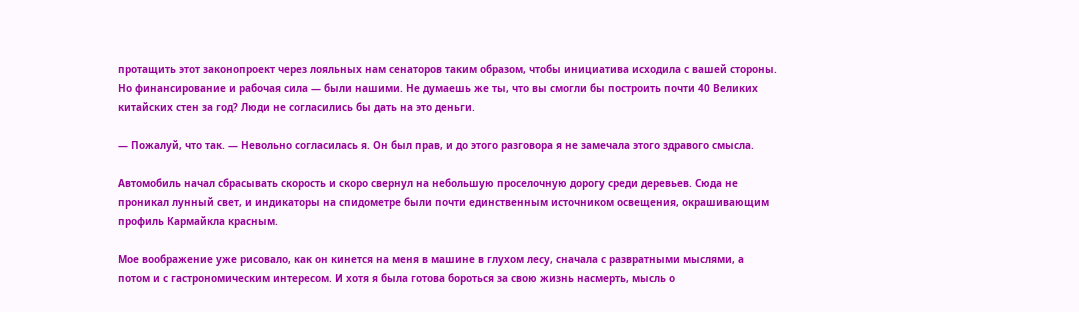протащить этот законопроект через лояльных нам сенаторов таким образом, чтобы инициатива исходила с вашей стороны. Но финансирование и рабочая сила — были нашими. Не думаешь же ты, что вы смогли бы построить почти 40 Великих китайских стен за год? Люди не согласились бы дать на это деньги.

— Пожалуй, что так. — Невольно согласилась я. Он был прав, и до этого разговора я не замечала этого здравого смысла.

Автомобиль начал сбрасывать скорость и скоро свернул на небольшую проселочную дорогу среди деревьев. Сюда не проникал лунный свет, и индикаторы на спидометре были почти единственным источником освещения, окрашивающим профиль Кармайкла красным.

Мое воображение уже рисовало, как он кинется на меня в машине в глухом лесу, сначала с развратными мыслями, а потом и с гастрономическим интересом. И хотя я была готова бороться за свою жизнь насмерть, мысль о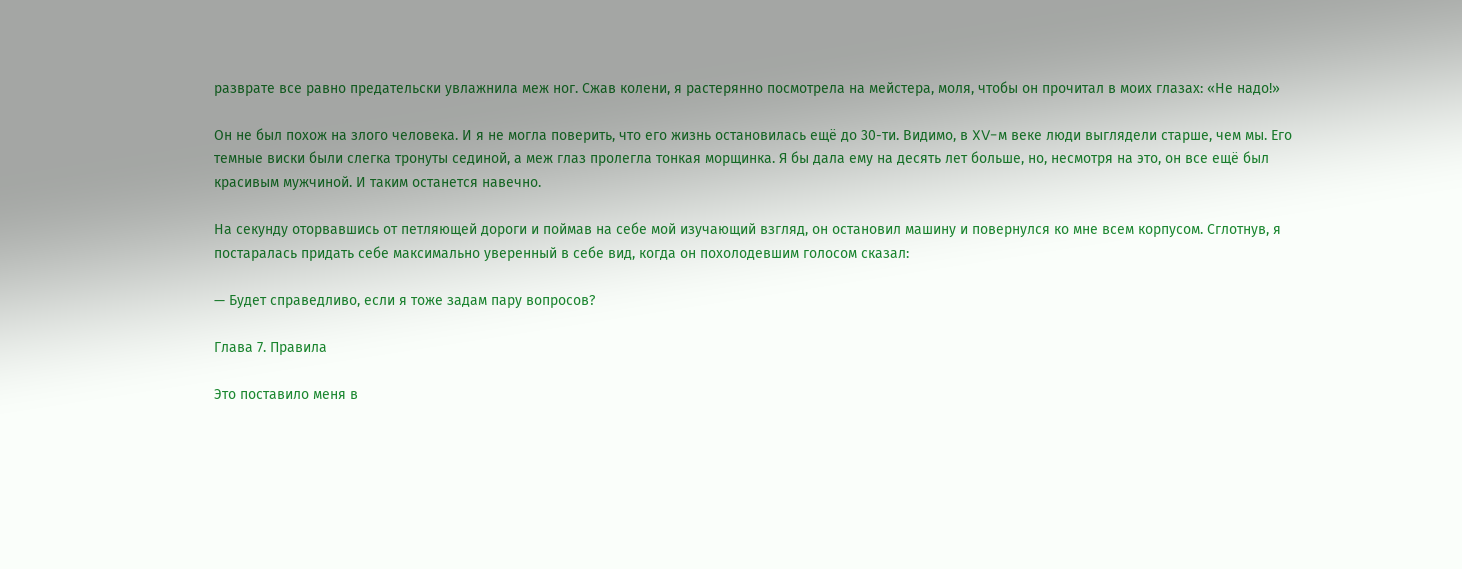разврате все равно предательски увлажнила меж ног. Сжав колени, я растерянно посмотрела на мейстера, моля, чтобы он прочитал в моих глазах: «Не надо!»

Он не был похож на злого человека. И я не могла поверить, что его жизнь остановилась ещё до 30-ти. Видимо, в XV-м веке люди выглядели старше, чем мы. Его темные виски были слегка тронуты сединой, а меж глаз пролегла тонкая морщинка. Я бы дала ему на десять лет больше, но, несмотря на это, он все ещё был красивым мужчиной. И таким останется навечно.

На секунду оторвавшись от петляющей дороги и поймав на себе мой изучающий взгляд, он остановил машину и повернулся ко мне всем корпусом. Сглотнув, я постаралась придать себе максимально уверенный в себе вид, когда он похолодевшим голосом сказал:

— Будет справедливо, если я тоже задам пару вопросов?

Глава 7. Правила

Это поставило меня в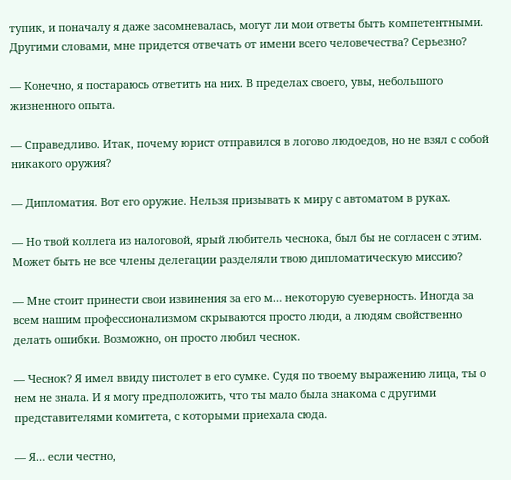тупик, и поначалу я даже засомневалась, могут ли мои ответы быть компетентными. Другими словами, мне придется отвечать от имени всего человечества? Серьезно?

— Конечно, я постараюсь ответить на них. В пределах своего, увы, небольшого жизненного опыта.

— Справедливо. Итак, почему юрист отправился в логово людоедов, но не взял с собой никакого оружия?

— Дипломатия. Вот его оружие. Нельзя призывать к миру с автоматом в руках.

— Но твой коллега из налоговой, ярый любитель чеснока, был бы не согласен с этим. Может быть не все члены делегации разделяли твою дипломатическую миссию?

— Мне стоит принести свои извинения за его м… некоторую суеверность. Иногда за всем нашим профессионализмом скрываются просто люди, а людям свойственно делать ошибки. Возможно, он просто любил чеснок.

— Чеснок? Я имел ввиду пистолет в его сумке. Судя по твоему выражению лица, ты о нем не знала. И я могу предположить, что ты мало была знакома с другими представителями комитета, с которыми приехала сюда.

— Я… если честно,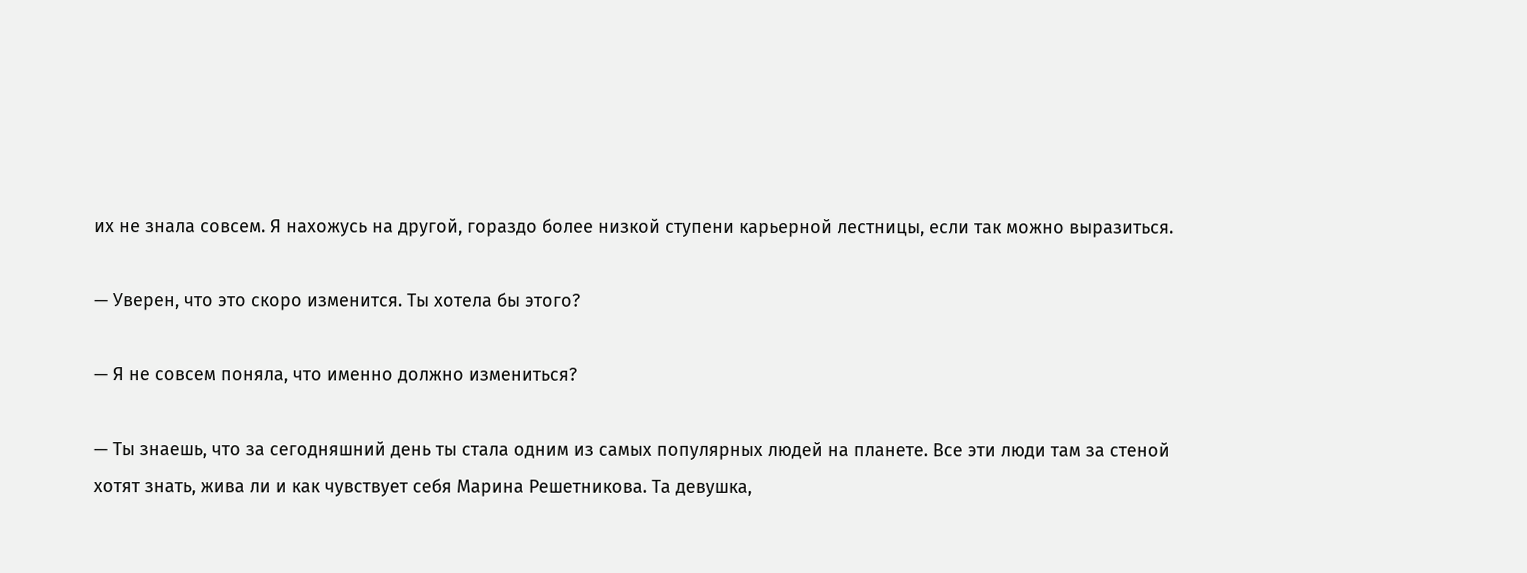их не знала совсем. Я нахожусь на другой, гораздо более низкой ступени карьерной лестницы, если так можно выразиться.

— Уверен, что это скоро изменится. Ты хотела бы этого?

— Я не совсем поняла, что именно должно измениться?

— Ты знаешь, что за сегодняшний день ты стала одним из самых популярных людей на планете. Все эти люди там за стеной хотят знать, жива ли и как чувствует себя Марина Решетникова. Та девушка,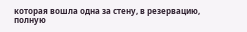которая вошла одна за стену, в резервацию, полную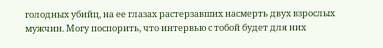голодных убийц, на ее глазах растерзавших насмерть двух взрослых мужчин. Могу поспорить, что интервью с тобой будет для них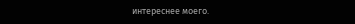интереснее моего.